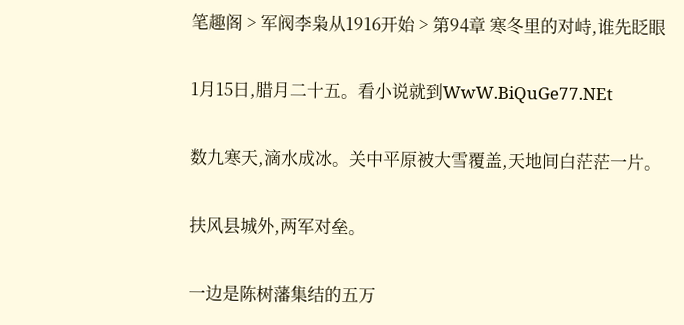笔趣阁 > 军阀李枭从1916开始 > 第94章 寒冬里的对峙,谁先眨眼

1月15日,腊月二十五。看小说就到WwW.BiQuGe77.NEt

数九寒天,滴水成冰。关中平原被大雪覆盖,天地间白茫茫一片。

扶风县城外,两军对垒。

一边是陈树藩集结的五万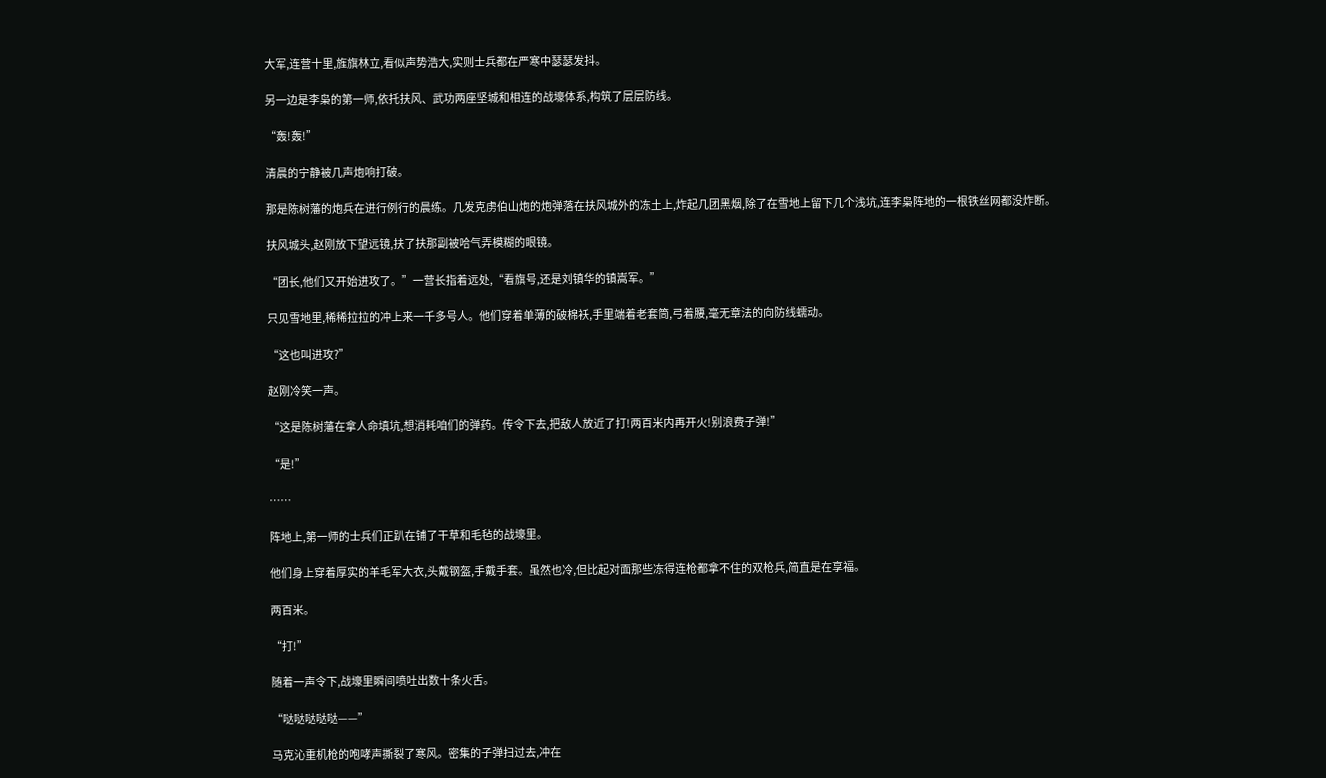大军,连营十里,旌旗林立,看似声势浩大,实则士兵都在严寒中瑟瑟发抖。

另一边是李枭的第一师,依托扶风、武功两座坚城和相连的战壕体系,构筑了层层防线。

“轰!轰!”

清晨的宁静被几声炮响打破。

那是陈树藩的炮兵在进行例行的晨练。几发克虏伯山炮的炮弹落在扶风城外的冻土上,炸起几团黑烟,除了在雪地上留下几个浅坑,连李枭阵地的一根铁丝网都没炸断。

扶风城头,赵刚放下望远镜,扶了扶那副被哈气弄模糊的眼镜。

“团长,他们又开始进攻了。”一营长指着远处,“看旗号,还是刘镇华的镇嵩军。”

只见雪地里,稀稀拉拉的冲上来一千多号人。他们穿着单薄的破棉袄,手里端着老套筒,弓着腰,毫无章法的向防线蠕动。

“这也叫进攻?”

赵刚冷笑一声。

“这是陈树藩在拿人命填坑,想消耗咱们的弹药。传令下去,把敌人放近了打!两百米内再开火!别浪费子弹!”

“是!”

……

阵地上,第一师的士兵们正趴在铺了干草和毛毡的战壕里。

他们身上穿着厚实的羊毛军大衣,头戴钢盔,手戴手套。虽然也冷,但比起对面那些冻得连枪都拿不住的双枪兵,简直是在享福。

两百米。

“打!”

随着一声令下,战壕里瞬间喷吐出数十条火舌。

“哒哒哒哒哒——”

马克沁重机枪的咆哮声撕裂了寒风。密集的子弹扫过去,冲在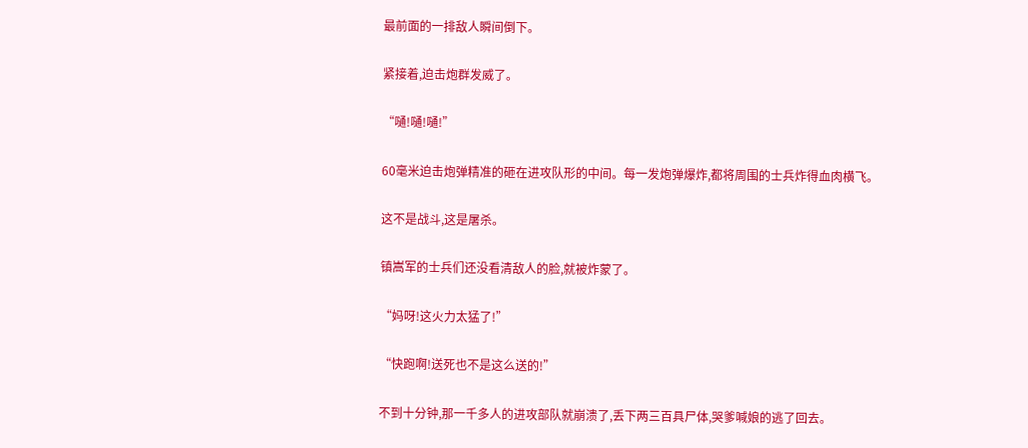最前面的一排敌人瞬间倒下。

紧接着,迫击炮群发威了。

“嗵!嗵!嗵!”

60毫米迫击炮弹精准的砸在进攻队形的中间。每一发炮弹爆炸,都将周围的士兵炸得血肉横飞。

这不是战斗,这是屠杀。

镇嵩军的士兵们还没看清敌人的脸,就被炸蒙了。

“妈呀!这火力太猛了!”

“快跑啊!送死也不是这么送的!”

不到十分钟,那一千多人的进攻部队就崩溃了,丢下两三百具尸体,哭爹喊娘的逃了回去。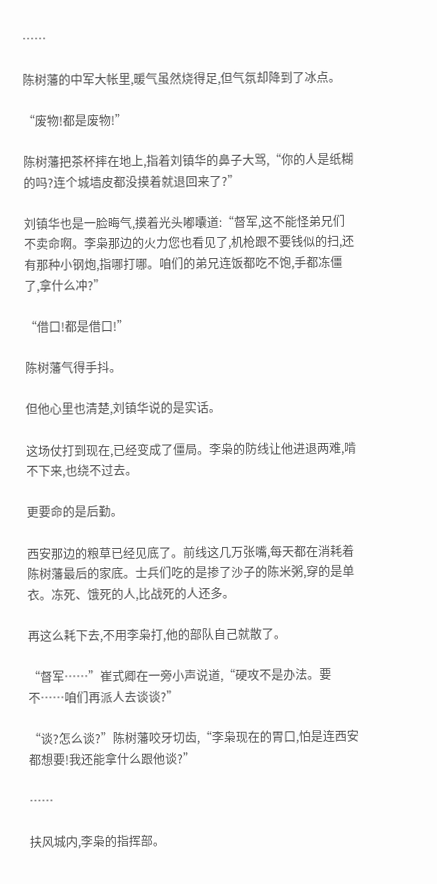……

陈树藩的中军大帐里,暖气虽然烧得足,但气氛却降到了冰点。

“废物!都是废物!”

陈树藩把茶杯摔在地上,指着刘镇华的鼻子大骂,“你的人是纸糊的吗?连个城墙皮都没摸着就退回来了?”

刘镇华也是一脸晦气,摸着光头嘟囔道:“督军,这不能怪弟兄们不卖命啊。李枭那边的火力您也看见了,机枪跟不要钱似的扫,还有那种小钢炮,指哪打哪。咱们的弟兄连饭都吃不饱,手都冻僵了,拿什么冲?”

“借口!都是借口!”

陈树藩气得手抖。

但他心里也清楚,刘镇华说的是实话。

这场仗打到现在,已经变成了僵局。李枭的防线让他进退两难,啃不下来,也绕不过去。

更要命的是后勤。

西安那边的粮草已经见底了。前线这几万张嘴,每天都在消耗着陈树藩最后的家底。士兵们吃的是掺了沙子的陈米粥,穿的是单衣。冻死、饿死的人,比战死的人还多。

再这么耗下去,不用李枭打,他的部队自己就散了。

“督军……”崔式卿在一旁小声说道,“硬攻不是办法。要不……咱们再派人去谈谈?”

“谈?怎么谈?”陈树藩咬牙切齿,“李枭现在的胃口,怕是连西安都想要!我还能拿什么跟他谈?”

……

扶风城内,李枭的指挥部。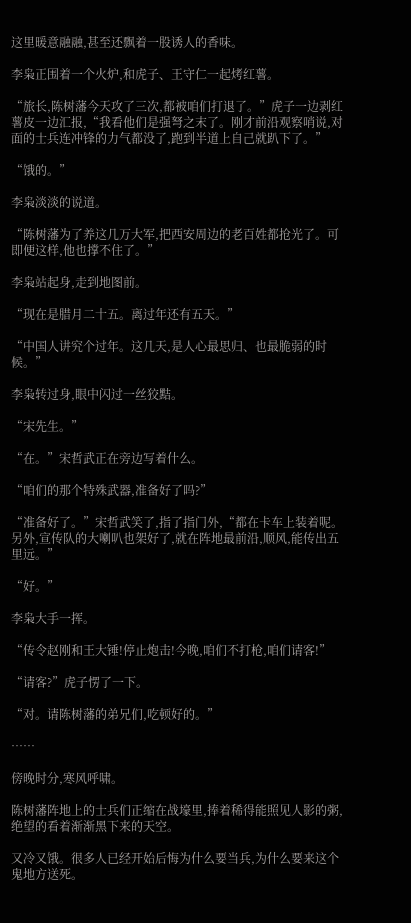这里暖意融融,甚至还飘着一股诱人的香味。

李枭正围着一个火炉,和虎子、王守仁一起烤红薯。

“旅长,陈树藩今天攻了三次,都被咱们打退了。”虎子一边剥红薯皮一边汇报,“我看他们是强弩之末了。刚才前沿观察哨说,对面的士兵连冲锋的力气都没了,跑到半道上自己就趴下了。”

“饿的。”

李枭淡淡的说道。

“陈树藩为了养这几万大军,把西安周边的老百姓都抢光了。可即便这样,他也撑不住了。”

李枭站起身,走到地图前。

“现在是腊月二十五。离过年还有五天。”

“中国人讲究个过年。这几天,是人心最思归、也最脆弱的时候。”

李枭转过身,眼中闪过一丝狡黠。

“宋先生。”

“在。”宋哲武正在旁边写着什么。

“咱们的那个特殊武器,准备好了吗?”

“准备好了。”宋哲武笑了,指了指门外,“都在卡车上装着呢。另外,宣传队的大喇叭也架好了,就在阵地最前沿,顺风,能传出五里远。”

“好。”

李枭大手一挥。

“传令赵刚和王大锤!停止炮击!今晚,咱们不打枪,咱们请客!”

“请客?”虎子愣了一下。

“对。请陈树藩的弟兄们,吃顿好的。”

……

傍晚时分,寒风呼啸。

陈树藩阵地上的士兵们正缩在战壕里,捧着稀得能照见人影的粥,绝望的看着渐渐黑下来的天空。

又冷又饿。很多人已经开始后悔为什么要当兵,为什么要来这个鬼地方送死。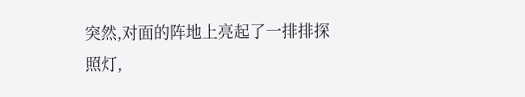突然,对面的阵地上亮起了一排排探照灯,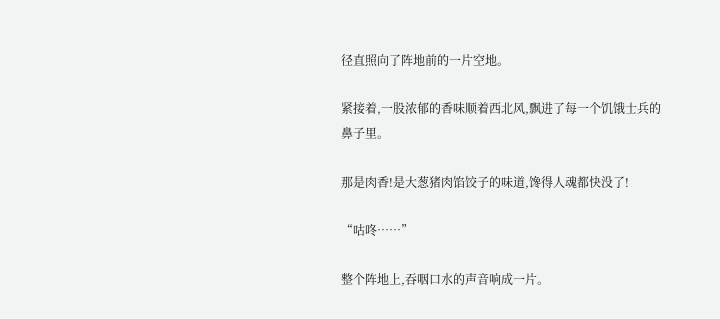径直照向了阵地前的一片空地。

紧接着,一股浓郁的香味顺着西北风,飘进了每一个饥饿士兵的鼻子里。

那是肉香!是大葱猪肉馅饺子的味道,馋得人魂都快没了!

“咕咚……”

整个阵地上,吞咽口水的声音响成一片。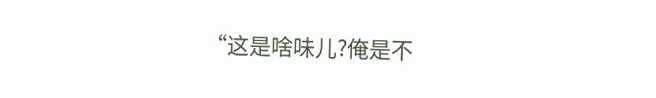“这是啥味儿?俺是不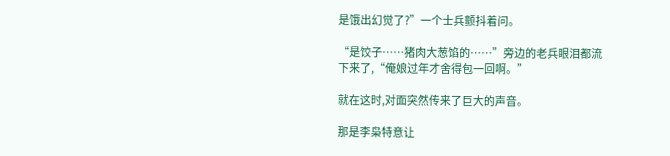是饿出幻觉了?”一个士兵颤抖着问。

“是饺子……猪肉大葱馅的……”旁边的老兵眼泪都流下来了,“俺娘过年才舍得包一回啊。”

就在这时,对面突然传来了巨大的声音。

那是李枭特意让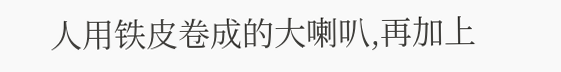人用铁皮卷成的大喇叭,再加上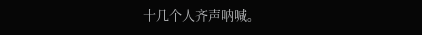十几个人齐声呐喊。